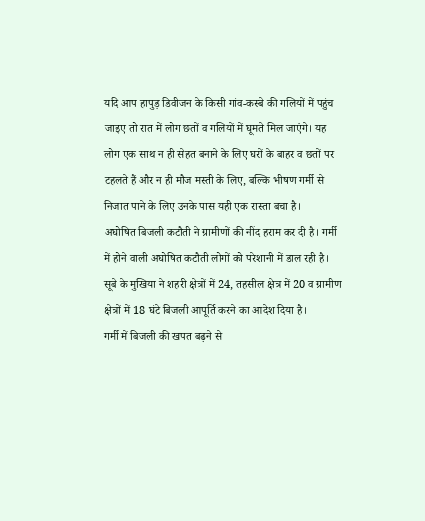यदि आप हापुड़ डिवीजन के किसी गांव-कस्बे की गलियों में पहुंच जाइए तो रात में लोग छतों व गलियों में घूमते मिल जाएंगे। यह लोग एक साथ न ही सेहत बनाने के लिए घरों के बाहर व छतों पर टहलते हैं और न ही मौज मस्ती के लिए, बल्कि भीषण गर्मी से निजात पाने के लिए उनके पास यही एक रास्ता बचा है।
अघोषित बिजली कटौती ने ग्रामीणों की नींद हराम कर दी है। गर्मी में होने वाली अघोषित कटौती लोगों को परेशानी में डाल रही है। सूबे के मुखिया ने शहरी क्षेत्रों में 24, तहसील क्षेत्र में 20 व ग्रामीण क्षेत्रों में 18 घंटे बिजली आपूर्ति करने का आदेश दिया है।
गर्मी में बिजली की खपत बढ़ने से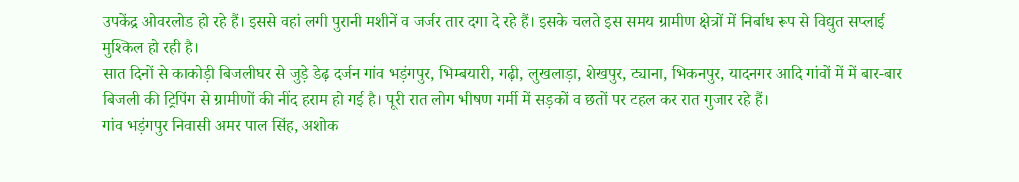उपकेंद्र ओवरलोड हो रहे हैं। इससे वहां लगी पुरानी मशीनें व जर्जर तार दगा दे रहे हैं। इसके चलते इस समय ग्रामीण क्षेत्रों में निर्बाध रूप से विद्युत सप्लाई मुश्किल हो रही है।
सात दिनों से काकोड़ी बिजलीघर से जुड़े डेढ़ दर्जन गांव भड़ंगपुर, भिम्बयारी, गढ़ी, लुखलाड़ा, शेखपुर, ट्याना, भिकनपुर, यादनगर आदि गांवों में में बार-बार बिजली की ट्रिपिंग से ग्रामीणों की नींद हराम हो गई है। पूरी रात लोग भीषण गर्मी में सड़कों व छतों पर टहल कर रात गुजार रहे हैं।
गांव भड़ंगपुर निवासी अमर पाल सिंह, अशोक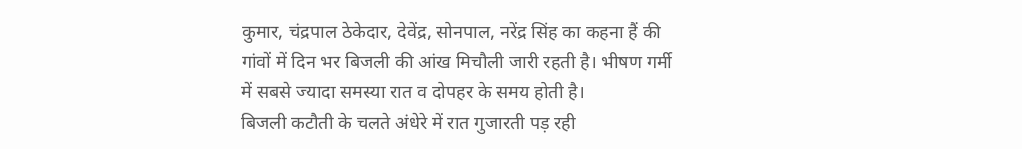कुमार, चंद्रपाल ठेकेदार, देवेंद्र, सोनपाल, नरेंद्र सिंह का कहना हैं की गांवों में दिन भर बिजली की आंख मिचौली जारी रहती है। भीषण गर्मी में सबसे ज्यादा समस्या रात व दोपहर के समय होती है।
बिजली कटौती के चलते अंधेरे में रात गुजारती पड़ रही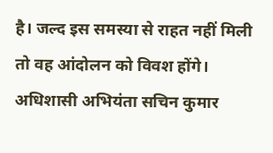है। जल्द इस समस्या से राहत नहीं मिली तो वह आंदोलन को विवश होंगे। अधिशासी अभियंता सचिन कुमार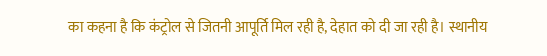का कहना है कि कंट्रोल से जितनी आपूर्ति मिल रही है, देहात को दी जा रही है। स्थानीय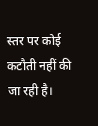स्तर पर कोई कटौती नहीं की जा रही है।